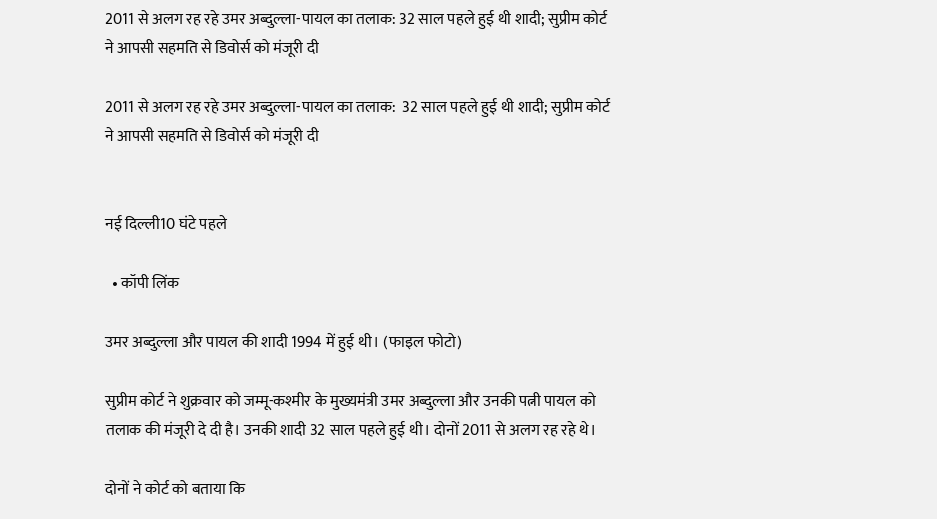2011 से अलग रह रहे उमर अब्दुल्ला-पायल का तलाक: 32 साल पहले हुई थी शादी; सुप्रीम कोर्ट ने आपसी सहमति से डिवोर्स को मंजूरी दी

2011 से अलग रह रहे उमर अब्दुल्ला-पायल का तलाक:  32 साल पहले हुई थी शादी; सुप्रीम कोर्ट ने आपसी सहमति से डिवोर्स को मंजूरी दी


नई दिल्ली10 घंटे पहले

  • कॉपी लिंक

उमर अब्दुल्ला और पायल की शादी 1994 में हुई थी। (फाइल फोटो)

सुप्रीम कोर्ट ने शुक्रवार को जम्मू-कश्मीर के मुख्यमंत्री उमर अब्दुल्ला और उनकी पत्नी पायल को तलाक की मंजूरी दे दी है। उनकी शादी 32 साल पहले हुई थी। दोनों 2011 से अलग रह रहे थे।

दोनों ने कोर्ट को बताया कि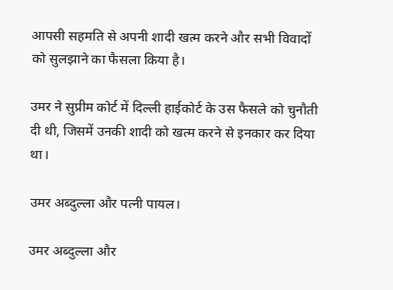आपसी सहमति से अपनी शादी खत्म करने और सभी विवादों को सुलझाने का फैसला किया है।

उमर ने सुप्रीम कोर्ट में दिल्ली हाईकोर्ट के उस फैसले को चुनौती दी थी, जिसमें उनकी शादी को खत्म करने से इनकार कर दिया था।

उमर अब्दुल्ला और पत्नी पायल।

उमर अब्दुल्ला और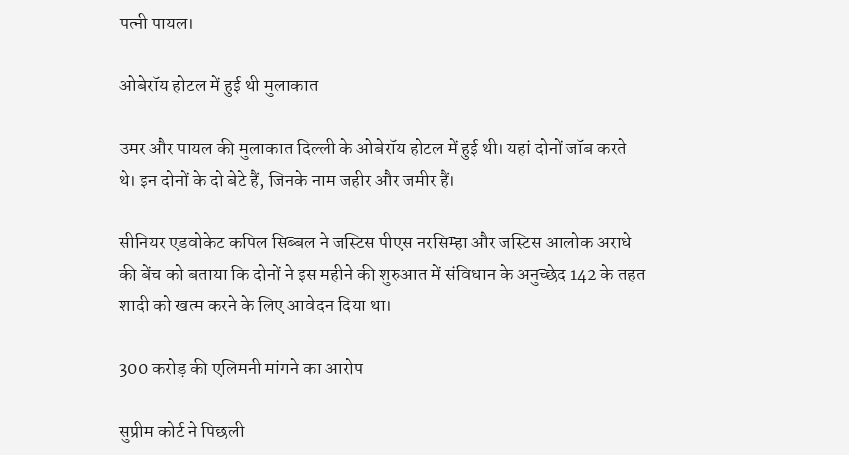पत्नी पायल।

ओबेरॉय होटल में हुई थी मुलाकात

उमर और पायल की मुलाकात दिल्ली के ओबेरॉय होटल में हुई थी। यहां दोनों जॉब करते थे। इन दोनों के दो बेटे हैं, जिनके नाम जहीर और जमीर हैं।

सीनियर एडवोकेट कपिल सिब्बल ने जस्टिस पीएस नरसिम्हा और जस्टिस आलोक अराधे की बेंच को बताया कि दोनों ने इस महीने की शुरुआत में संविधान के अनुच्छेद 142 के तहत शादी को खत्म करने के लिए आवेदन दिया था।

300 करोड़ की एलिमनी मांगने का आरोप

सुप्रीम कोर्ट ने पिछली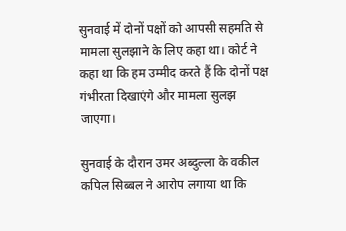सुनवाई में दोनों पक्षों को आपसी सहमति से मामला सुलझाने के लिए कहा था। कोर्ट ने कहा था कि हम उम्मीद करते हैं कि दोनों पक्ष गंभीरता दिखाएंगे और मामला सुलझ जाएगा।

सुनवाई के दौरान उमर अब्दुल्ला के वकील कपिल सिब्बल ने आरोप लगाया था कि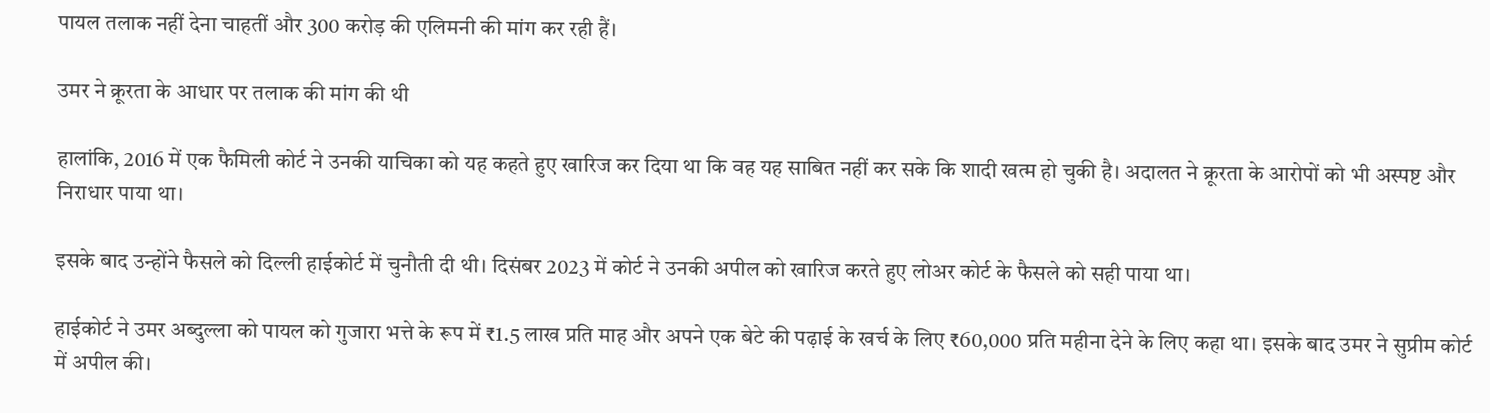पायल तलाक नहीं देना चाहतीं और 300 करोड़ की एलिमनी की मांग कर रही हैं।

उमर ने क्रूरता के आधार पर तलाक की मांग की थी

हालांकि, 2016 में एक फैमिली कोर्ट ने उनकी याचिका को यह कहते हुए खारिज कर दिया था कि वह यह साबित नहीं कर सके कि शादी खत्म हो चुकी है। अदालत ने क्रूरता के आरोपों को भी अस्पष्ट और निराधार पाया था।

इसके बाद उन्होंने फैसले को दिल्ली हाईकोर्ट में चुनौती दी थी। दिसंबर 2023 में कोर्ट ने उनकी अपील को खारिज करते हुए लोअर कोर्ट के फैसले को सही पाया था।

हाईकोर्ट ने उमर अब्दुल्ला को पायल को गुजारा भत्ते के रूप में ₹1.5 लाख प्रति माह और अपने एक बेटे की पढ़ाई के खर्च के लिए ₹60,000 प्रति महीना देने के लिए कहा था। इसके बाद उमर ने सुप्रीम कोर्ट में अपील की।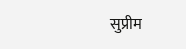सुप्रीम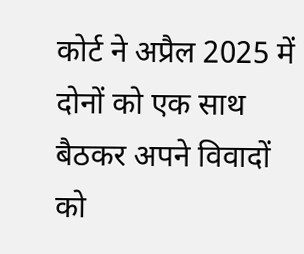कोर्ट ने अप्रैल 2025 में दोनों को एक साथ बैठकर अपने विवादों को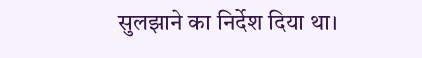सुलझाने का निर्देश दिया था।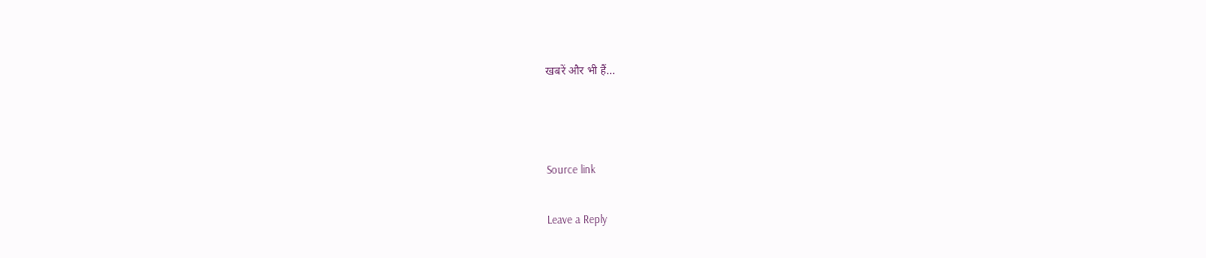खबरें और भी हैं…



Source link

Leave a Reply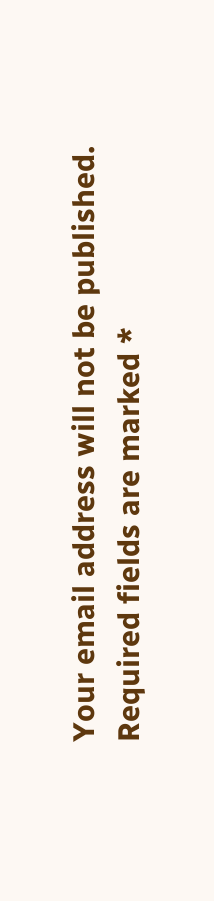Your email address will not be published. Required fields are marked *